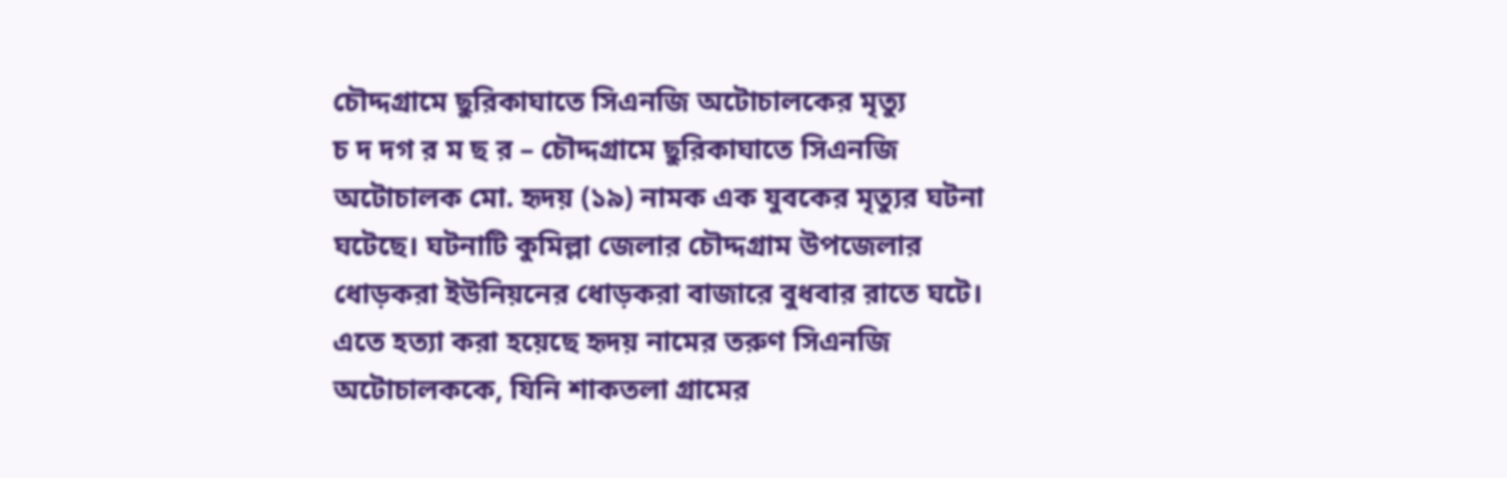চৌদ্দগ্রামে ছুরিকাঘাতে সিএনজি অটোচালকের মৃত্যু
চ দ দগ র ম ছ র – চৌদ্দগ্রামে ছুরিকাঘাতে সিএনজি অটোচালক মো. হৃদয় (১৯) নামক এক যুবকের মৃত্যুর ঘটনা ঘটেছে। ঘটনাটি কুমিল্লা জেলার চৌদ্দগ্রাম উপজেলার ধোড়করা ইউনিয়নের ধোড়করা বাজারে বুধবার রাতে ঘটে। এতে হত্যা করা হয়েছে হৃদয় নামের তরুণ সিএনজি অটোচালককে, যিনি শাকতলা গ্রামের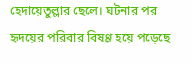হেদায়েতুল্লার ছেলে। ঘটনার পর হৃদয়ের পরিবার বিষণ্ণ হয়ে পড়েছে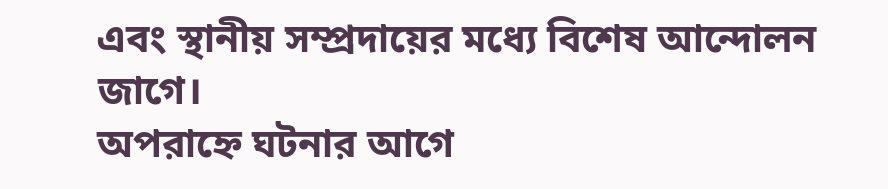এবং স্থানীয় সম্প্রদায়ের মধ্যে বিশেষ আন্দোলন জাগে।
অপরাহ্নে ঘটনার আগে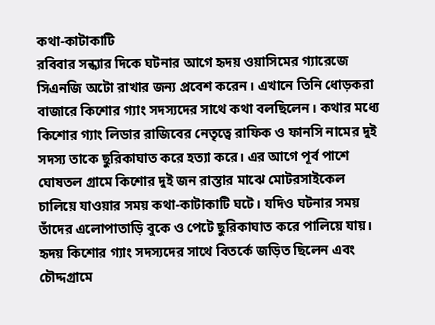কথা-কাটাকাটি
রবিবার সন্ধ্যার দিকে ঘটনার আগে হৃদয় ওয়াসিমের গ্যারেজে সিএনজি অটো রাখার জন্য প্রবেশ করেন। এখানে তিনি ধোড়করা বাজারে কিশোর গ্যাং সদস্যদের সাথে কথা বলছিলেন। কথার মধ্যে কিশোর গ্যাং লিডার রাজিবের নেতৃত্বে রাফিক ও ফানসি নামের দুই সদস্য তাকে ছুরিকাঘাত করে হত্যা করে। এর আগে পূর্ব পাশে ঘোষতল গ্রামে কিশোর দুই জন রাস্তার মাঝে মোটরসাইকেল চালিয়ে যাওয়ার সময় কথা-কাটাকাটি ঘটে। যদিও ঘটনার সময় তাঁদের এলোপাতাড়ি বুকে ও পেটে ছুরিকাঘাত করে পালিয়ে যায়।
হৃদয় কিশোর গ্যাং সদস্যদের সাথে বিতর্কে জড়িত ছিলেন এবং চৌদ্দগ্রামে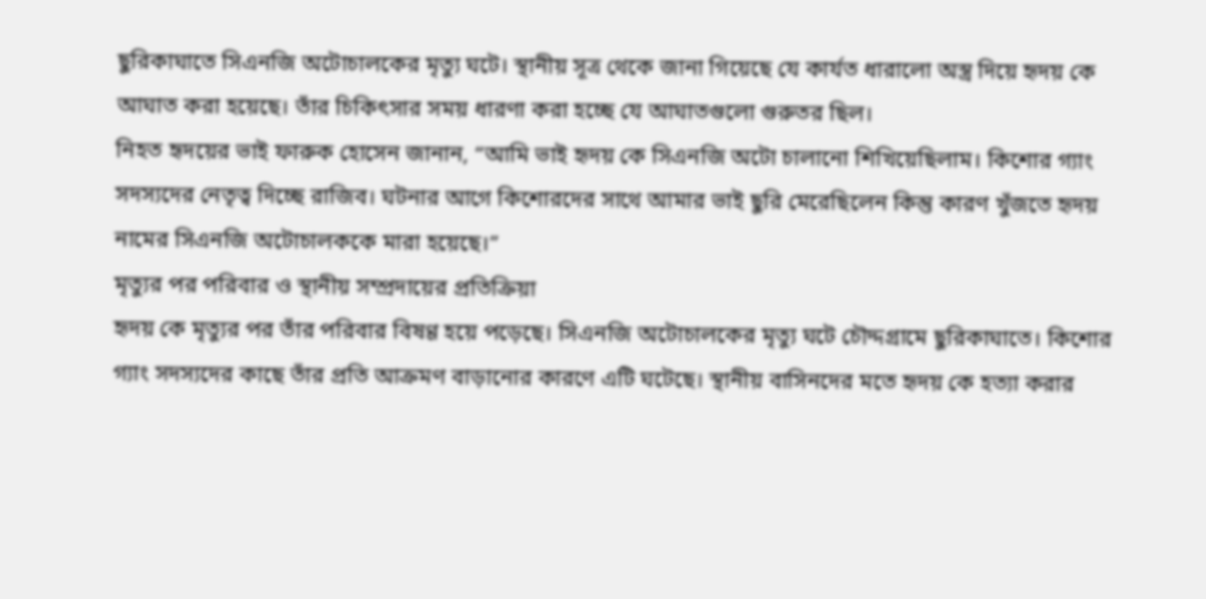ছুরিকাঘাতে সিএনজি অটোচালকের মৃত্যু ঘটে। স্থানীয় সূত্র থেকে জানা গিয়েছে যে কার্যত ধারালো অস্ত্র দিয়ে হৃদয় কে আঘাত করা হয়েছে। তাঁর চিকিৎসার সময় ধারণা করা হচ্ছে যে আঘাতগুলো গুরুতর ছিল।
নিহত হৃদয়ের ভাই ফারুক হোসেন জানান, “আমি ভাই হৃদয় কে সিএনজি অটো চালানো শিখিয়েছিলাম। কিশোর গ্যাং সদস্যদের নেতৃত্ব দিচ্ছে রাজিব। ঘটনার আগে কিশোরদের সাথে আমার ভাই ছুরি মেরেছিলেন কিন্তু কারণ খুঁজতে হৃদয় নামের সিএনজি অটোচালককে মারা হয়েছে।”
মৃত্যুর পর পরিবার ও স্থানীয় সম্প্রদায়ের প্রতিক্রিয়া
হৃদয় কে মৃত্যুর পর তাঁর পরিবার বিষণ্ণ হয়ে পড়েছে। সিএনজি অটোচালকের মৃত্যু ঘটে চৌদ্দগ্রামে ছুরিকাঘাতে। কিশোর গ্যাং সদস্যদের কাছে তাঁর প্রতি আক্রমণ বাড়ানোর কারণে এটি ঘটেছে। স্থানীয় বাসিনদের মতে হৃদয় কে হত্যা করার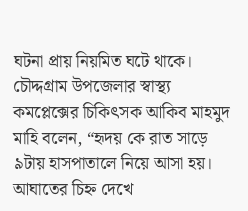ঘটনা প্রায় নিয়মিত ঘটে থাকে।
চৌদ্দগ্রাম উপজেলার স্বাস্থ্য কমপ্লেক্সের চিকিৎসক আকিব মাহমুদ মাহি বলেন, “হৃদয় কে রাত সাড়ে ৯টায় হাসপাতালে নিয়ে আসা হয়। আঘাতের চিহ্ন দেখে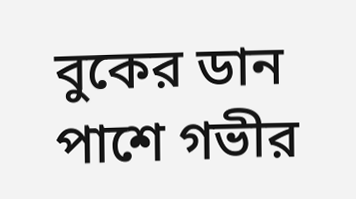বুকের ডান পাশে গভীর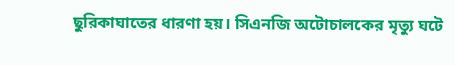ছুরিকাঘাতের ধারণা হয়। সিএনজি অটোচালকের মৃত্যু ঘটে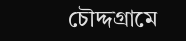চৌদ্দগ্রামে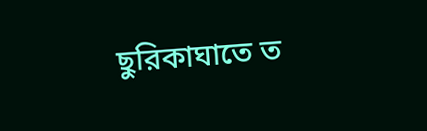ছুরিকাঘাতে ত